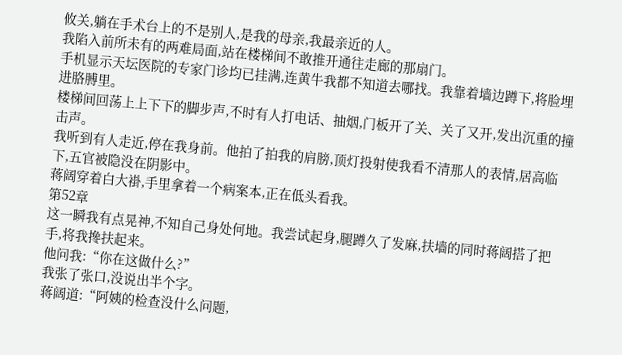攸关,躺在手术台上的不是别人,是我的母亲,我最亲近的人。
我陷入前所未有的两难局面,站在楼梯间不敢推开通往走廊的那扇门。
手机显示天坛医院的专家门诊均已挂满,连黄牛我都不知道去哪找。我靠着墙边蹲下,将脸埋进胳膊里。
楼梯间回荡上上下下的脚步声,不时有人打电话、抽烟,门板开了关、关了又开,发出沉重的撞击声。
我听到有人走近,停在我身前。他拍了拍我的肩膀,顶灯投射使我看不清那人的表情,居高临下,五官被隐没在阴影中。
蒋阔穿着白大褂,手里拿着一个病案本,正在低头看我。
第52章
这一瞬我有点晃神,不知自己身处何地。我尝试起身,腿蹲久了发麻,扶墙的同时蒋阔搭了把手,将我搀扶起来。
他问我:“你在这做什么?”
我张了张口,没说出半个字。
蒋阔道:“阿姨的检查没什么问题,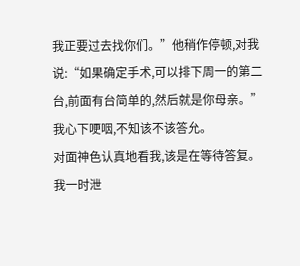我正要过去找你们。”他稍作停顿,对我说:“如果确定手术,可以排下周一的第二台,前面有台简单的,然后就是你母亲。”
我心下哽咽,不知该不该答允。
对面神色认真地看我,该是在等待答复。
我一时泄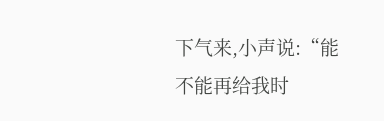下气来,小声说:“能不能再给我时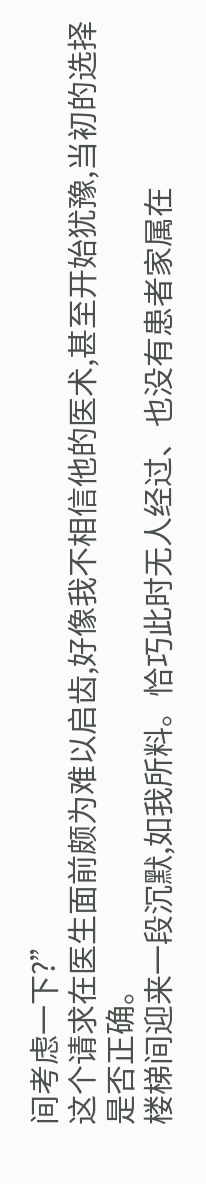间考虑一下?”
这个请求在医生面前颇为难以启齿,好像我不相信他的医术,甚至开始犹豫,当初的选择是否正确。
楼梯间迎来一段沉默,如我所料。恰巧此时无人经过、也没有患者家属在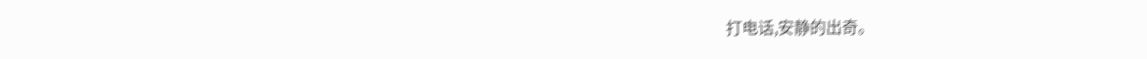打电话,安静的出奇。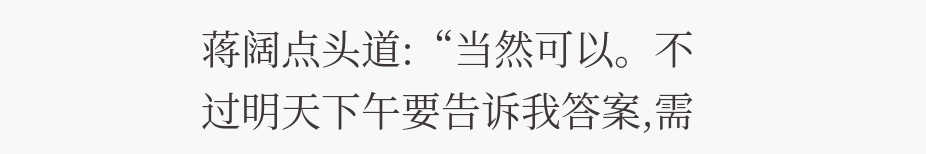蒋阔点头道:“当然可以。不过明天下午要告诉我答案,需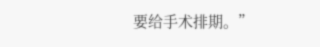要给手术排期。”